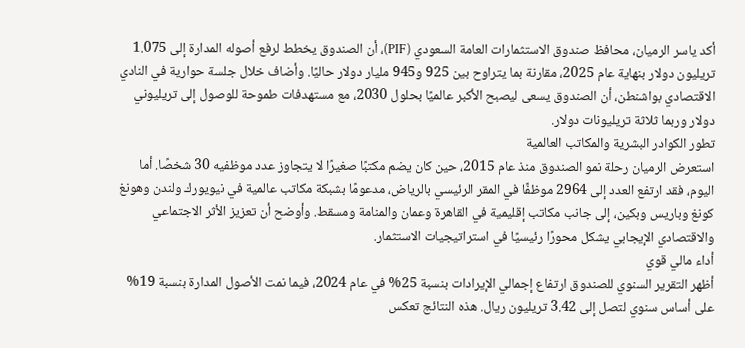أكد ياسر الرميان، محافظ صندوق الاستثمارات العامة السعودي (PIF)، أن الصندوق يخطط لرفع أصوله المدارة إلى 1.075 تريليون دولار بنهاية عام 2025، مقارنة بما يتراوح بين 925 و945 مليار دولار حاليًا. وأضاف خلال جلسة حوارية في النادي الاقتصادي بواشنطن، أن الصندوق يسعى ليصبح الأكبر عالميًا بحلول 2030، مع مستهدفات طموحة للوصول إلى تريليوني دولار وربما ثلاثة تريليونات دولار.
تطور الكوادر البشرية والمكاتب العالمية
استعرض الرميان رحلة نمو الصندوق منذ عام 2015، حين كان يضم مكتبًا صغيرًا لا يتجاوز عدد موظفيه 30 شخصًا. أما اليوم، فقد ارتفع العدد إلى 2964 موظفًا في المقر الرئيسي بالرياض، مدعومًا بشبكة مكاتب عالمية في نيويورك ولندن وهونغ كونغ وباريس وبكين، إلى جانب مكاتب إقليمية في القاهرة وعمان والمنامة ومسقط. وأوضح أن تعزيز الأثر الاجتماعي والاقتصادي الإيجابي يشكل محورًا رئيسيًا في استراتيجيات الاستثمار.
أداء مالي قوي
أظهر التقرير السنوي للصندوق ارتفاع إجمالي الإيرادات بنسبة 25% في عام 2024، فيما نمت الأصول المدارة بنسبة 19% على أساس سنوي لتصل إلى 3.42 تريليون ريال. هذه النتائج تعكس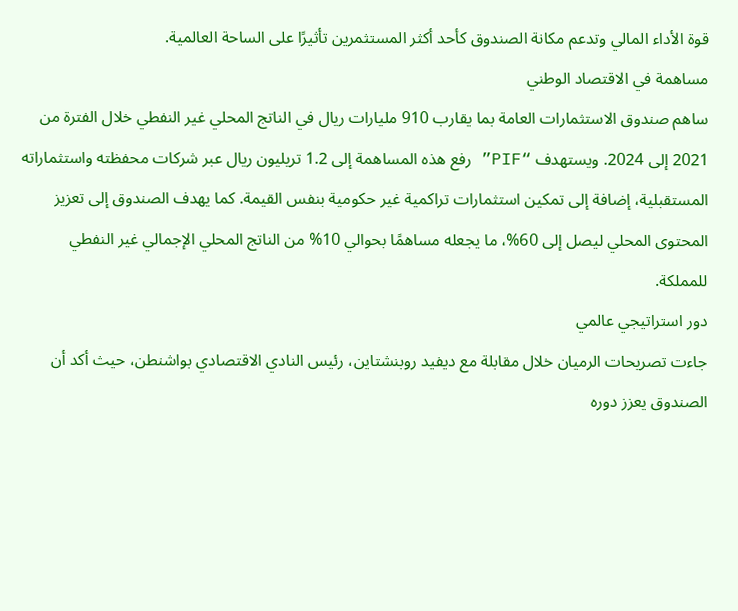قوة الأداء المالي وتدعم مكانة الصندوق كأحد أكثر المستثمرين تأثيرًا على الساحة العالمية.
مساهمة في الاقتصاد الوطني
ساهم صندوق الاستثمارات العامة بما يقارب 910 مليارات ريال في الناتج المحلي غير النفطي خلال الفترة من 2021 إلى 2024. ويستهدف “PIF” رفع هذه المساهمة إلى 1.2 تريليون ريال عبر شركات محفظته واستثماراته المستقبلية، إضافة إلى تمكين استثمارات تراكمية غير حكومية بنفس القيمة. كما يهدف الصندوق إلى تعزيز المحتوى المحلي ليصل إلى 60%، ما يجعله مساهمًا بحوالي 10% من الناتج المحلي الإجمالي غير النفطي للمملكة.
دور استراتيجي عالمي
جاءت تصريحات الرميان خلال مقابلة مع ديفيد روبنشتاين، رئيس النادي الاقتصادي بواشنطن، حيث أكد أن الصندوق يعزز دوره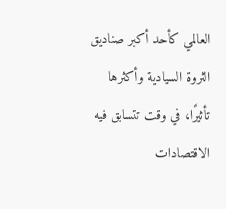العالمي كأحد أكبر صناديق الثروة السيادية وأكثرها تأثيرًا، في وقت تتسابق فيه الاقتصادات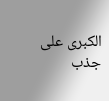الكبرى على جذب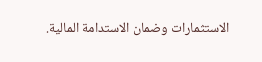الاستثمارات وضمان الاستدامة المالية.